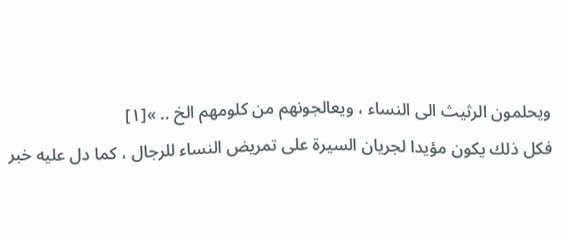ويحلمون الرثيث الى النساء ، ويعالجونهم من كلومهم الخ .. »[١]
فكل ذلك يكون مؤيدا لجريان السيرة على تمريض النساء للرجال ، كما دل عليه خبر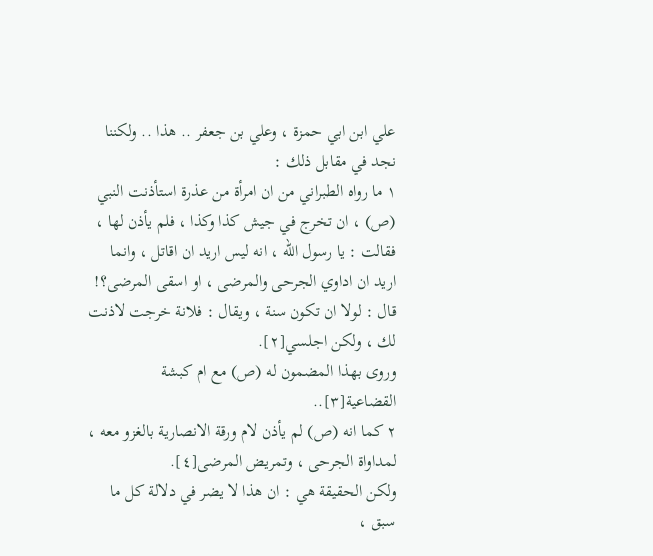علي ابن ابي حمزة ، وعلي بن جعفر .. هذا .. ولكننا نجد في مقابل ذلك :
١ ما رواه الطبراني من ان امرأة من عذرة استأذنت النبي (ص) ، ان تخرج في جيش كذا وكذا ، فلم يأذن لها ، فقالت : يا رسول الله ، انه ليس اريد ان اقاتل ، وانما اريد ان اداوي الجرحى والمرضى ، او اسقى المرضى؟!
قال : لولا ان تكون سنة ، ويقال : فلانة خرجت لاذنت لك ، ولكن اجلسي[٢].
وروى بهذا المضمون له (ص) مع ام كبشة القضاعية[٣]..
٢ كما انه (ص) لم يأذن لام ورقة الانصارية بالغزو معه ، لمداواة الجرحى ، وتمريض المرضى[٤].
ولكن الحقيقة هي : ان هذا لا يضر في دلالة كل ما سبق ،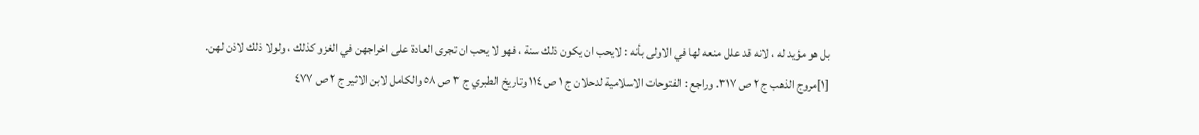بل هو مؤيد له ، لانه قد علل منعه لها في الاولى بأنه : لايحب ان يكون ذلك سنة ، فهو لا يحب ان تجرى العادة على اخراجهن في الغزو كذلك ، ولولا ذلك لاذن لهن.
[١]مروج الذهب ج ٢ ص ٣١٧. وراجع : الفتوحات الاسلامية لدحلان ج ١ ص ١١٤ وتاريخ الطبري ج ٣ ص ٥٨ والكامل لابن الاثير ج ٢ ص ٤٧٧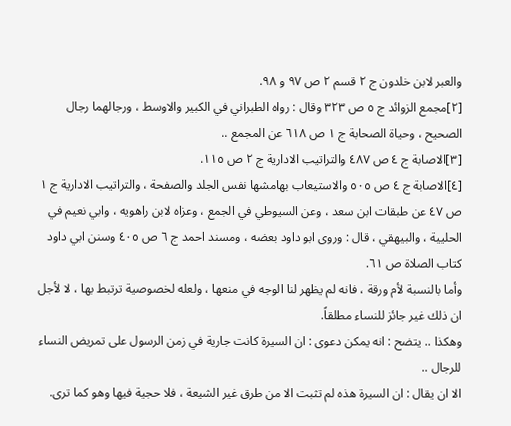والعبر لابن خلدون ج ٢ قسم ٢ ص ٩٧ و ٩٨.
[٢]مجمع الزوائد ج ٥ ص ٣٢٣ وقال : رواه الطبراني في الكبير والاوسط ، ورجالهما رجال الصحيح ، وحياة الصحابة ج ١ ص ٦١٨ عن المجمع ..
[٣]الاصابة ج ٤ ص ٤٨٧ والتراتيب الادارية ج ٢ ص ١١٥.
[٤]الاصابة ج ٤ ص ٥٠٥ والاستيعاب بهامشها نفس الجلد والصفحة ، والتراتيب الادارية ج ١ ص ٤٧ عن طبقات ابن سعد ، وعن السيوطي في الجمع ، وعزاه لابن راهويه ، وابي نعيم في الحليية ، والبيهقي ، قال : وروى ابو داود بعضه ، ومسند احمد ج ٦ ص ٤٠٥ وسنن ابي داود كتاب الصلاة ص ٦١.
وأما بالنسبة لأم ورقة ، فانه لم يظهر لنا الوجه في منعها ، ولعله لخصوصية ترتبط بها ، لا لأجل ان ذلك غير جائز للنساء مطلقاً.
وهكذا .. يتضح : انه يمكن دعوى : ان السيرة كانت جارية في زمن الرسول على تمريض النساء للرجال ..
الا ان يقال : ان السيرة هذه لم تثبت الا من طرق غير الشيعة ، فلا حجية فيها وهو كما ترى.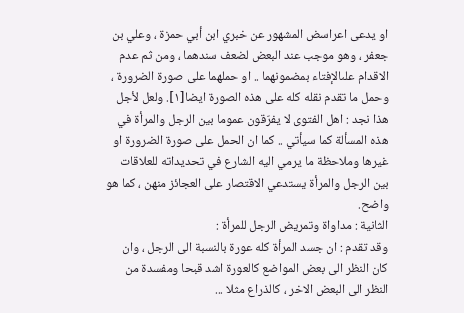او يدعى اعراسض المشهور عن خبري ابن أبي حمزة ، وعلي بن جعفر ، وهو موجب عند البعض لضعف سندهما ، ومن ثم عدم الاقدام علىالإفتاء بمضمونهما .. او حملهما على صورة الضرورة ، وحمل ما تقدم نقله كله على هذه الصورة ايضا[١]. ولعل لأجل هذا نجد : اهل الفتوى لا يفرّقون عموما بين الرجل والمرأة في هذه المسألة كما سيأتي .. كما ان الحمل على صورة الضرورة او غيرها وملاحظة ما يرمي اليه الشارع في تحديداته للعلاقات بين الرجل والمرأة يستدعي الاقتصار على العجائز منهن ، كما هو واضح.
الثانية : مداواة وتمريض الرجل للمرأة :
وقد تقدم : ان جسد المرأة كله عورة بالنسبة الى الرجل ، وان كان النظر الى بعض المواضع كالعورة اشد قبحا ومفسدة من النظر الى البعض الاخر ، كالذراع مثلا ...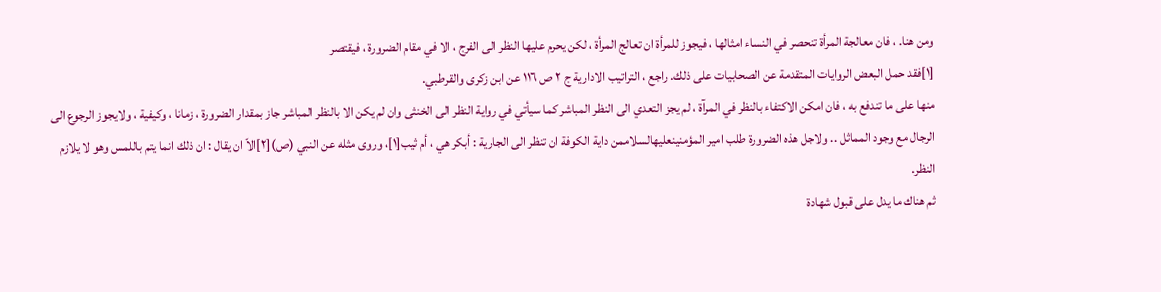ومن هنا. ، فان معالجة المرأة تنحصر في النساء امثالها ، فيجوز للمرأة ان تعالج المرأة ، لكن يحرم عليها النظر الى الفرج ، الا في مقام الضرورة ، فيقتصر
[١]فقد حمل البعض الروايات المتقدمة عن الصحابيات على ذلك. راجع ، التراتيب الادارية ج ٢ ص ١١٦ عن ابن زكرى والقرطبي.
منها على ما تندفع به ، فان امكن الاكتفاء بالنظر في المرآة ، لم يجز التعدي الى النظر المباشر كما سيأتي في رواية النظر الى الخنثى وان لم يكن الا بالنظر المباشر جاز بمقدار الضرورة ، زمانا ، وكيفية ، ولايجوز الرجوع الى الرجال مع وجود المماثل .. ولاجل هذه الضرورة طلب امير المؤمنينعليهالسلاممن داية الكوفة ان تنظر الى الجارية : أبكر هي ، أم ثيب[١]، وروى مثله عن النبي (ص)[٢]الاّ ان يقال : ان ذلك انما يتم باللمس وهو لا يلازم النظر.
ثم هناك ما يدل على قبول شهادة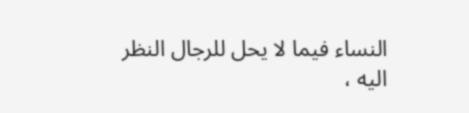النساء فيما لا يحل للرجال النظر اليه ،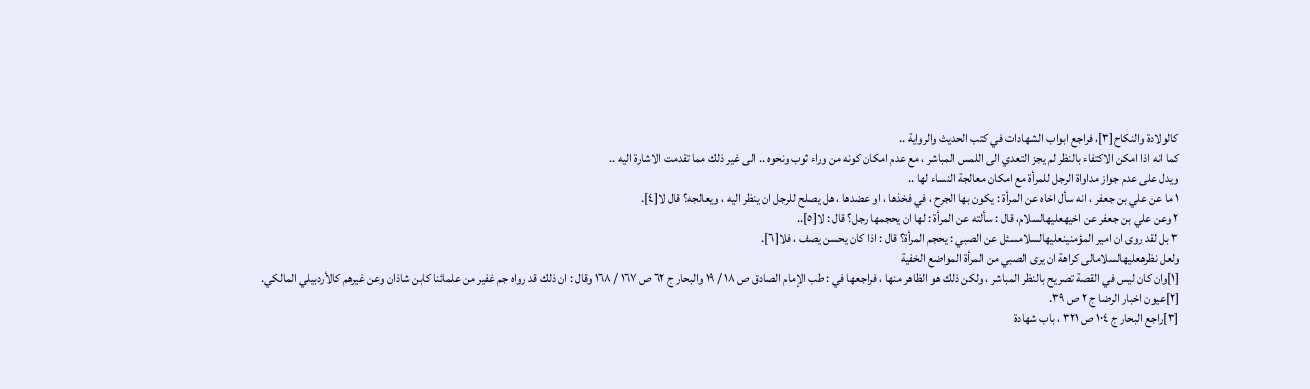كالولادة والنكاح[٣]، فراجع ابواب الشهادات في كتب الحديث والرواية ..
كما انه اذا امكن الاكتفاء بالنظر لم يجز التعدي الى اللمس المباشر ، مع عدم امكان كونه من وراء ثوب ونحوه .. الى غير ذلك مما تقدمت الاشارة اليه ..
ويدل على عدم جواز مداواة الرجل للمرأة مع امكان معالجة النساء لها ..
١ ما عن علي بن جعفر ، انه سأل اخاه عن المرأة : يكون بها الجرح ، في فخذها ، او عضدها ، هل يصلح للرجل ان ينظر اليه ، ويعالجه؟ قال لا[٤].
٢ وعن علي بن جعفر عن اخيهعليهالسلام، قال : سألته عن المرأة : لها ان يحجمها رجل؟ قال : لا[٥]..
٣ بل لقد روى ان امير المؤمنينعليهالسلامسئل عن الصبي : يحجم المرأة؟ قال : اذا كان يحسن يصف ، فلا[٦].
ولعل نظرهعليهالسلامالى كراهة ان يرى الصبي من المرأة المواضع الخفية
[١]وان كان ليس في القصة تصريح بالنظر المباشر ، ولكن ذلك هو الظاهر منها ، فراجعها في : طب الإمام الصادق ص ١٨ / ١٩ والبحار ج ٦٢ ص ١٦٧ / ١٦٨ وقال : ان ذلك قد رواه جم غفير من علمائنا كابن شاذان وعن غيرهم كالأردبيلي المالكي.
[٢]عيون اخبار الرضا ج ٢ ص ٣٩.
[٣]راجع البحار ج ١٠٤ ص ٣٢١ ، باب شهادة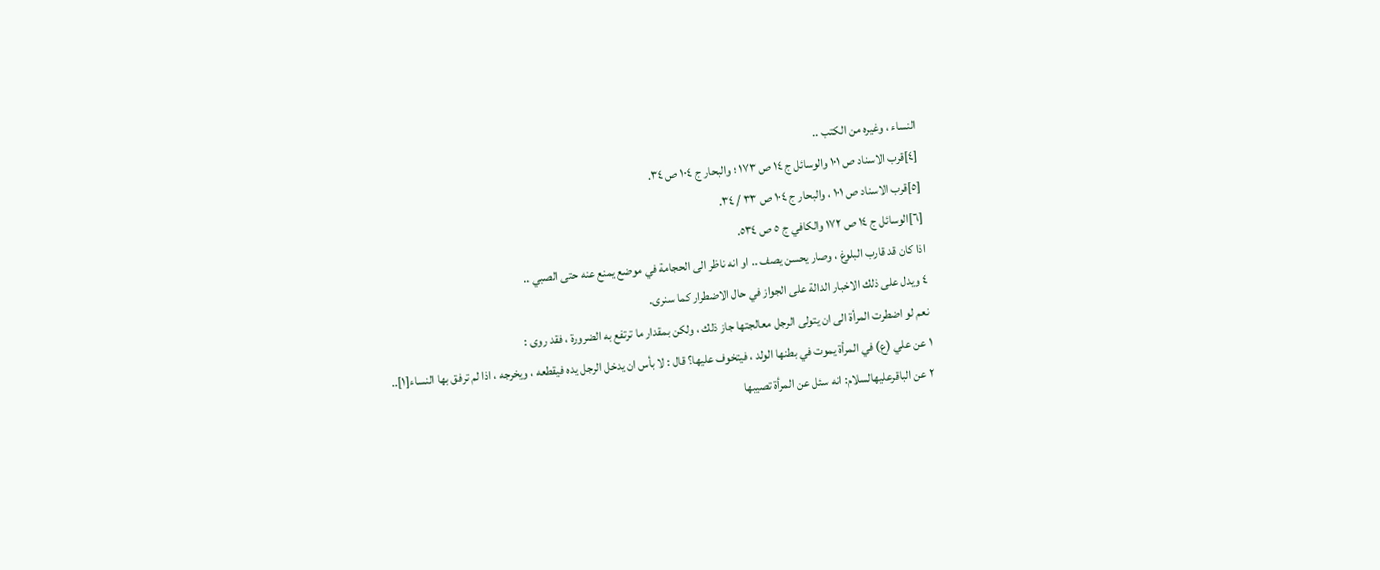النساء ، وغيره من الكتب ..
[٤]قرب الاسناد ص ١٠١ والوسائل ج ١٤ ص ١٧٣ ؛ والبحار ج ١٠٤ ص ٣٤.
[٥]قرب الاسناد ص ١٠١ ، والبحار ج ١٠٤ ص ٣٣ / ٣٤.
[٦]الوسائل ج ١٤ ص ١٧٢ والكافي ج ٥ ص ٥٣٤.
اذا كان قد قارب البلوغ ، وصار يحسن يصف .. او انه ناظر الى الحجامة في موضع يمنع عنه حتى الصبي ..
٤ ويدل على ذلك الاخبار الدالة على الجواز في حال الاضطرار كما سنرى.
نعم لو اضطرت المرأة الى ان يتولى الرجل معالجتها جاز ذلك ، ولكن بمقدار ما ترتفع به الضرورة ، فقد روى :
١ عن علي (ع) في المرأة يموت في بطنها الولد ، فيتخوف عليها؟ قال : لا بأس ان يدخل الرجل يده فيقطعه ، ويخرجه ، اذا لم ترفق بها النساء[١]..
٢ عن الباقرعليهالسلام: انه سئل عن المرأة تصيبها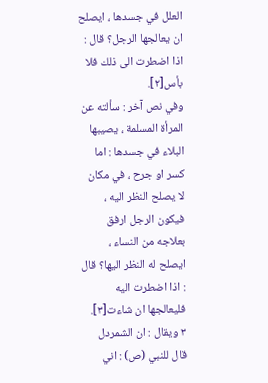العلل في جسدها ، ايصلح ان يعالجها الرجل؟ قال : اذا اضطرت الى ذلك فلا بأس[٢].
وفي نص آخر : سألته عن المرأة المسلمة ، يصيبها البلاء في جسدها : اما كسر او جرح ، في مكان لا يصلح النظر اليه ، فيكون الرجل ارفق بعلاجه من النساء ، ايصلح له النظر اليها؟ قال : اذا اضطرت اليه فليعالجها ان شاءت[٣].
٣ ويقال : ان الشمردل قال للنبي (ص) : اني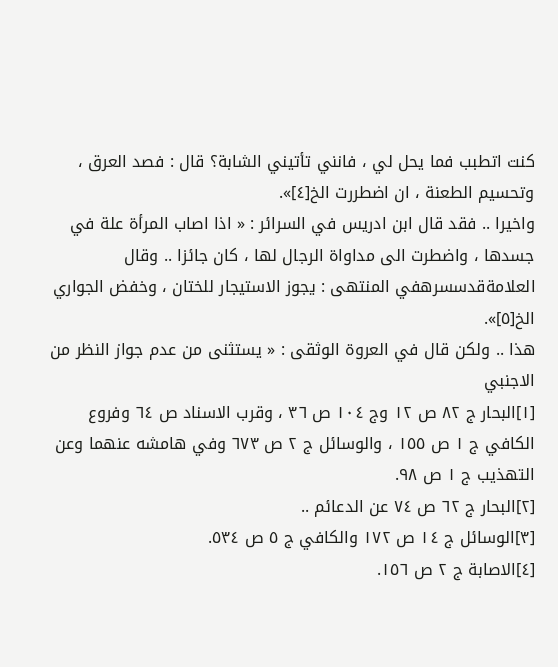كنت اتطبب فما يحل لي ، فانني تأتيني الشابة؟ قال : فصد العرق ، وتحسيم الطعنة ، ان اضطررت الخ[٤]».
واخيرا .. فقد قال ابن ادريس في السرائر : « اذا اصاب المرأة علة في جسدها ، واضطرت الى مداواة الرجال لها ، كان جائزا .. وقال العلامةقدسسرهفي المنتهى : يجوز الاستيجار للختان ، وخفض الجواري الخ[٥]».
هذا .. ولكن قال في العروة الوثقى : « يستثنى من عدم جواز النظر من الاجنبي
[١]البحار ج ٨٢ ص ١٢ وج ١٠٤ ص ٣٦ ، وقرب الاسناد ص ٦٤ وفروع الكافي ج ١ ص ١٥٥ ، والوسائل ج ٢ ص ٦٧٣ وفي هامشه عنهما وعن التهذيب ج ١ ص ٩٨.
[٢]البحار ج ٦٢ ص ٧٤ عن الدعائم ..
[٣]الوسائل ج ١٤ ص ١٧٢ والكافي ج ٥ ص ٥٣٤.
[٤]الاصابة ج ٢ ص ١٥٦.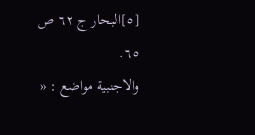[٥]البحار ج ٦٢ ص ٦٥.
والاجنبية مواضع : «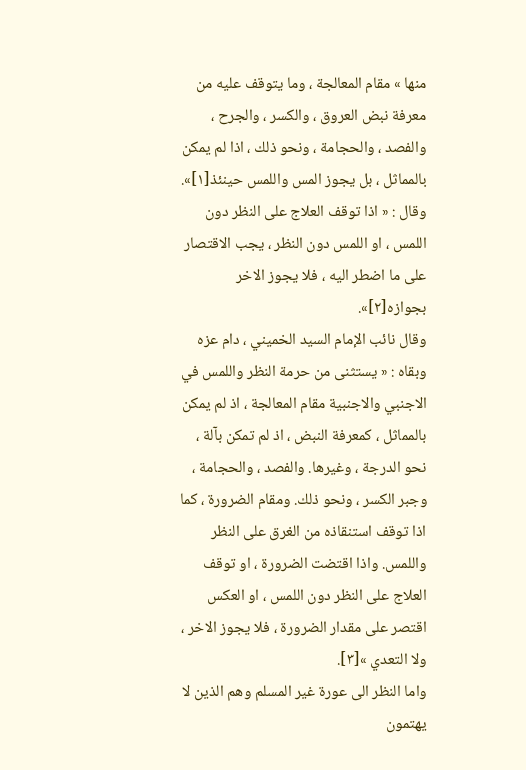منها » مقام المعالجة ، وما يتوقف عليه من معرفة نبض العروق ، والكسر ، والجرح ، والفصد ، والحجامة ، ونحو ذلك ، اذا لم يمكن بالمماثل ، بل يجوز المس واللمس حينئذ[١]».
وقال : « اذا توقف العلاج على النظر دون اللمس ، او اللمس دون النظر ، يجب الاقتصار على ما اضطر اليه ، فلا يجوز الاخر بجوازه[٢]».
وقال نائب الإمام السيد الخميني ، دام عزه وبقاه : « يستثنى من حرمة النظر واللمس في الاجنبي والاجنبية مقام المعالجة ، اذ لم يمكن بالمماثل ، كمعرفة النبض ، اذ لم تمكن بآلة ، نحو الدرجة ، وغيرها. والفصد ، والحجامة ، وجبر الكسر ، ونحو ذلك. ومقام الضرورة ، كما اذا توقف استنقاذه من الغرق على النظر واللمس. واذا اقتضت الضرورة ، او توقف العلاج على النظر دون اللمس ، او العكس اقتصر على مقدار الضرورة ، فلا يجوز الاخر ، ولا التعدي »[٣].
واما النظر الى عورة غير المسلم وهم الذين لا يهتمون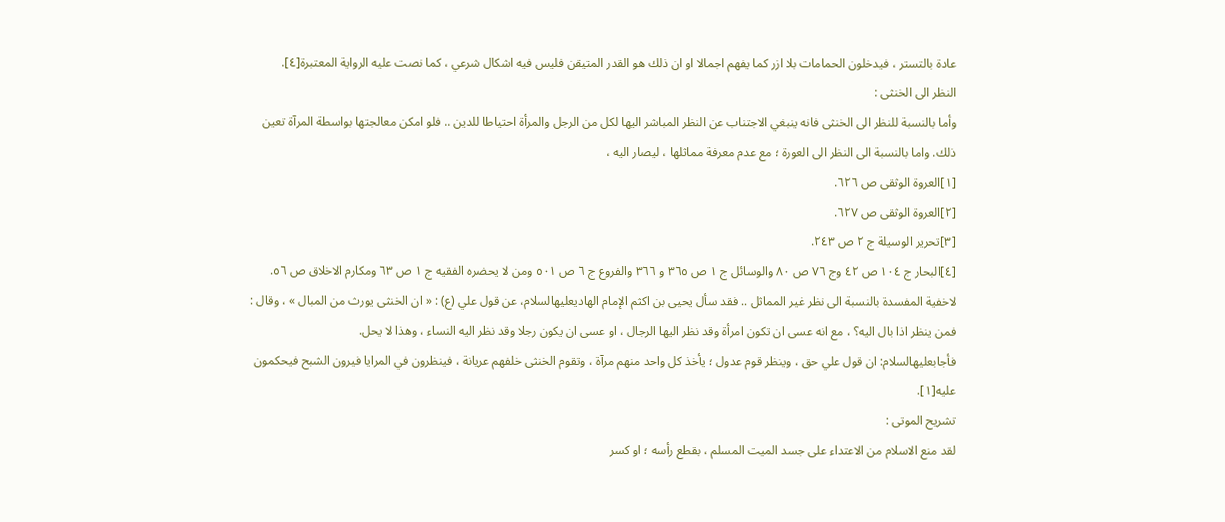عادة بالتستر ، فيدخلون الحمامات بلا ازر كما يفهم اجمالا او ان ذلك هو القدر المتيقن فليس فيه اشكال شرعي ، كما نصت عليه الرواية المعتبرة[٤].
النظر الى الخنثى :
وأما بالنسبة للنظر الى الخنثى فانه ينبغي الاجتناب عن النظر المباشر اليها لكل من الرجل والمرأة احتياطا للدين .. فلو امكن معالجتها بواسطة المرآة تعين ذلك. واما بالنسبة الى النظر الى العورة ؛ مع عدم معرفة مماثلها ، ليصار اليه ،
[١]العروة الوثقى ص ٦٢٦.
[٢]العروة الوثقى ص ٦٢٧.
[٣]تحرير الوسيلة ج ٢ ص ٢٤٣.
[٤]البحار ج ١٠٤ ص ٤٢ وج ٧٦ ص ٨٠ والوسائل ج ١ ص ٣٦٥ و ٣٦٦ والفروع ج ٦ ص ٥٠١ ومن لا يحضره الفقيه ج ١ ص ٦٣ ومكارم الاخلاق ص ٥٦.
لاخفية المفسدة بالنسبة الى نظر غير المماثل .. فقد سأل يحيى بن اكثم الإمام الهاديعليهالسلام، عن قول علي (ع) : « ان الخنثى يورث من المبال » ، وقال : فمن ينظر اذا بال اليه؟ ، مع انه عسى ان تكون امرأة وقد نظر اليها الرجال ، او عسى ان يكون رجلا وقد نظر اليه النساء ، وهذا لا يحل.
فأجابعليهالسلام: ان قول علي حق ، وينظر قوم عدول ؛ يأخذ كل واحد منهم مرآة ، وتقوم الخنثى خلفهم عريانة ، فينظرون في المرايا فيرون الشبح فيحكمون عليه[١].
تشريح الموتى :
لقد منع الاسلام من الاعتداء على جسد الميت المسلم ، بقطع رأسه ؛ او كسر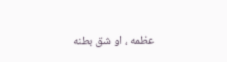عظمه ، او شق بطنه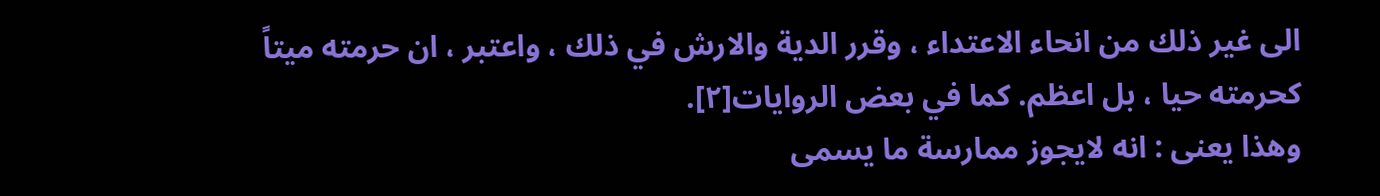الى غير ذلك من انحاء الاعتداء ، وقرر الدية والارش في ذلك ، واعتبر ، ان حرمته ميتاً كحرمته حيا ، بل اعظم. كما في بعض الروايات[٢].
وهذا يعنى : انه لايجوز ممارسة ما يسمى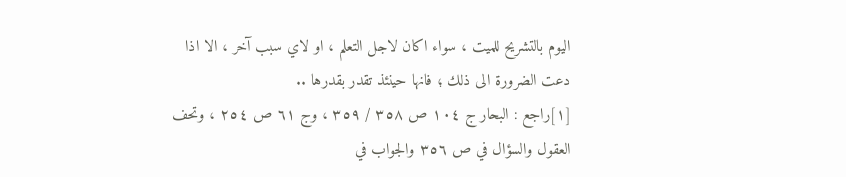اليوم بالتشريح للميت ، سواء اكان لاجل التعلم ، او لاي سبب آخر ، الا اذا دعت الضرورة الى ذلك ؛ فانها حينئذ تقدر بقدرها ..
[١]راجع : البحار ج ١٠٤ ص ٣٥٨ / ٣٥٩ ، وج ٦١ ص ٢٥٤ ، وتحف العقول والسؤال في ص ٣٥٦ والجواب في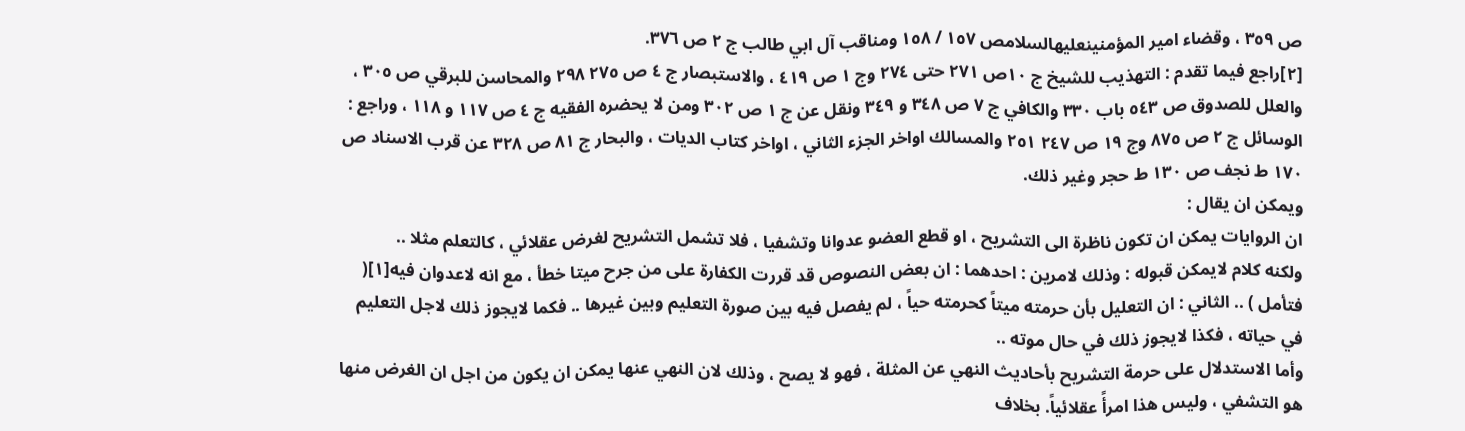ص ٣٥٩ ، وقضاء امير المؤمنينعليهالسلامص ١٥٧ / ١٥٨ ومناقب آل ابي طالب ج ٢ ص ٣٧٦.
[٢]راجع فيما تقدم : التهذيب للشيخ ج ١٠ص ٢٧١ حتى ٢٧٤ وج ١ ص ٤١٩ ، والاستبصار ج ٤ ص ٢٧٥ ٢٩٨ والمحاسن للبرقي ص ٣٠٥ ، والعلل للصدوق ص ٥٤٣ باب ٣٣٠ والكافي ج ٧ ص ٣٤٨ و ٣٤٩ ونقل عن ج ١ ص ٣٠٢ ومن لا يحضره الفقيه ج ٤ ص ١١٧ و ١١٨ ، وراجع : الوسائل ج ٢ ص ٨٧٥ وج ١٩ ص ٢٤٧ ٢٥١ والمسالك اواخر الجزء الثاني ، اواخر كتاب الديات ، والبحار ج ٨١ ص ٣٢٨ عن قرب الاسناد ص ١٧٠ ط نجف ص ١٣٠ ط حجر وغير ذلك.
ويمكن ان يقال :
ان الروايات يمكن ان تكون ناظرة الى التشريح ، او قطع العضو عدوانا وتشفيا ، فلا تشمل التشريح لغرض عقلائي ، كالتعلم مثلا ..
ولكنه كلام لايمكن قبوله : وذلك لامرين : احدهما : ان بعض النصوص قد قررت الكفارة على من جرح ميتا خطأ ، مع انه لاعدوان فيه[١]( فتأمل ) .. الثاني : ان التعليل بأن حرمته ميتاً كحرمته حياً ، لم يفصل فيه بين صورة التعليم وبين غيرها .. فكما لايجوز ذلك لاجل التعليم في حياته ، فكذا لايجوز ذلك في حال موته ..
وأما الاستدلال على حرمة التشريح بأحاديث النهي عن المثلة ، فهو لا يصح ، وذلك لان النهي عنها يمكن ان يكون من اجل ان الغرض منها هو التشفي ، وليس هذا امرأً عقلائياً. بخلاف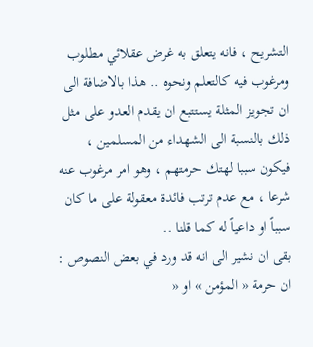التشريح ، فانه يتعلق به غرض عقلائي مطلوب ومرغوب فيه كالتعلم ونحوه .. هذا بالاضافة الى ان تجويز المثلة يستتبع ان يقدم العدو على مثل ذلك بالنسبة الى الشهداء من المسلمين ، فيكون سببا لهتك حرمتهم ، وهو امر مرغوب عنه شرعا ، مع عدم ترتب فائدة معقولة على ما كان سبباً او داعياً له كما قلنا ..
بقى ان نشير الى انه قد ورد في بعض النصوص : ان حرمة « المؤمن » او «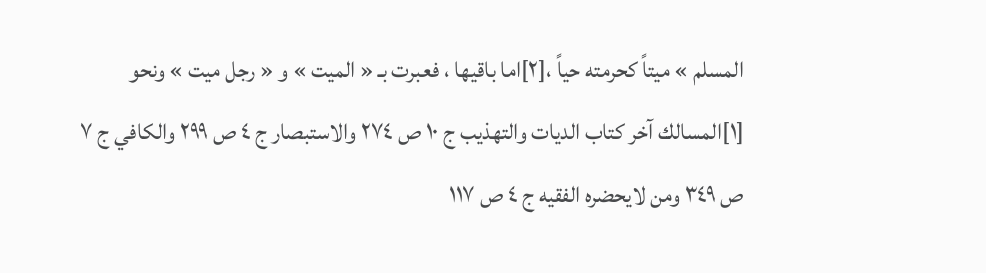المسلم » ميتاً كحرمته حياً ،[٢]اما باقيها ، فعبرت بـ « الميت » و « رجل ميت » ونحو
[١]المسالك آخر كتاب الديات والتهذيب ج ١٠ ص ٢٧٤ والاستبصار ج ٤ ص ٢٩٩ والكافي ج ٧ ص ٣٤٩ ومن لايحضره الفقيه ج ٤ ص ١١٧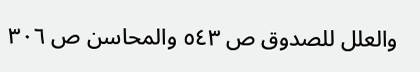والعلل للصدوق ص ٥٤٣ والمحاسن ص ٣٠٦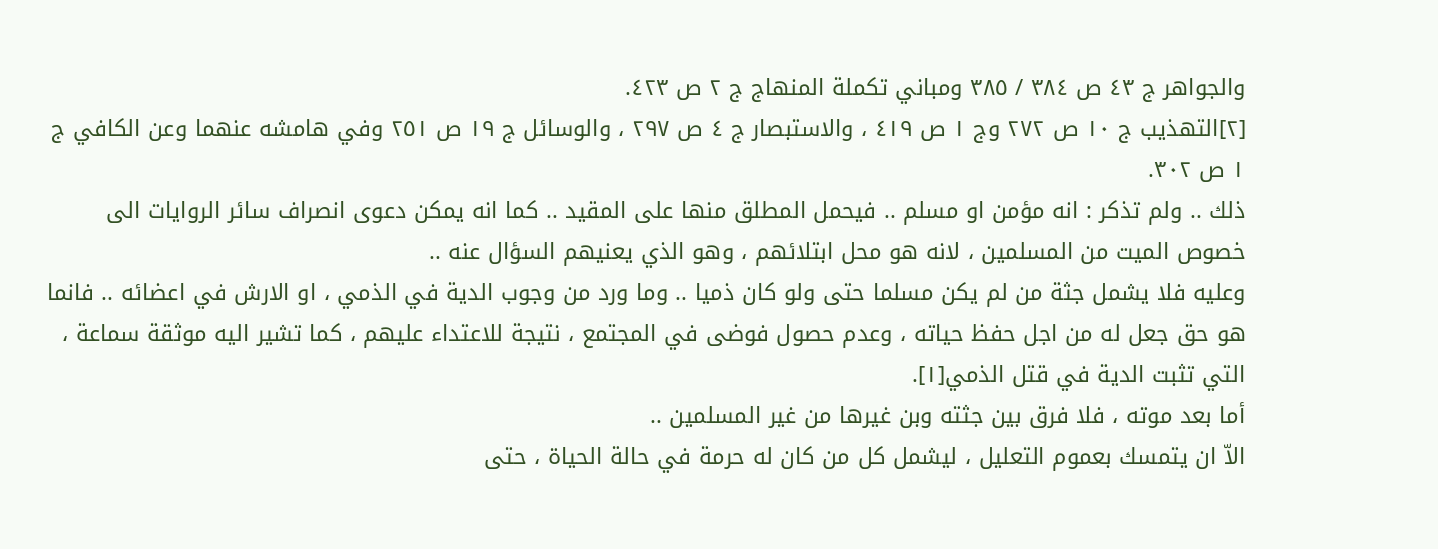والجواهر ج ٤٣ ص ٣٨٤ / ٣٨٥ ومباني تكملة المنهاج ج ٢ ص ٤٢٣.
[٢]التهذيب ج ١٠ ص ٢٧٢ وج ١ ص ٤١٩ ، والاستبصار ج ٤ ص ٢٩٧ ، والوسائل ج ١٩ ص ٢٥١ وفي هامشه عنهما وعن الكافي ج ١ ص ٣٠٢.
ذلك .. ولم تذكر : انه مؤمن او مسلم .. فيحمل المطلق منها على المقيد .. كما انه يمكن دعوى انصراف سائر الروايات الى خصوص الميت من المسلمين ، لانه هو محل ابتلائهم ، وهو الذي يعنيهم السؤال عنه ..
وعليه فلا يشمل جثة من لم يكن مسلما حتى ولو كان ذميا .. وما ورد من وجوب الدية في الذمي ، او الارش في اعضائه .. فانما هو حق جعل له من اجل حفظ حياته ، وعدم حصول فوضى في المجتمع ، نتيجة للاعتداء عليهم ، كما تشير اليه موثقة سماعة ، التي تثبت الدية في قتل الذمي[١].
أما بعد موته ، فلا فرق بين جثته وبن غيرها من غير المسلمين ..
الاّ ان يتمسك بعموم التعليل ، ليشمل كل من كان له حرمة في حالة الحياة ، حتى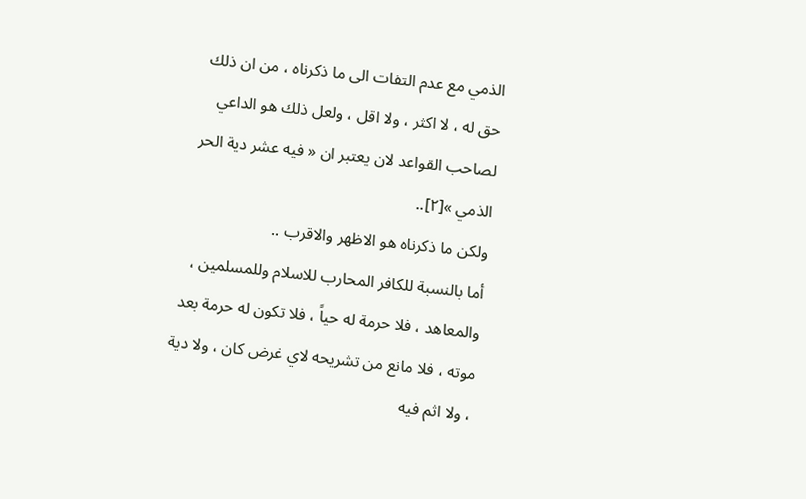الذمي مع عدم التفات الى ما ذكرناه ، من ان ذلك حق له ، لا اكثر ، ولا اقل ، ولعل ذلك هو الداعي لصاحب القواعد لان يعتبر ان « فيه عشر دية الحر الذمي »[٢]..
ولكن ما ذكرناه هو الاظهر والاقرب ..
أما بالنسبة للكافر المحارب للاسلام وللمسلمين ، والمعاهد ، فلا حرمة له حياً ، فلا تكون له حرمة بعد موته ، فلا مانع من تشريحه لاي غرض كان ، ولا دية ، ولا اثم فيه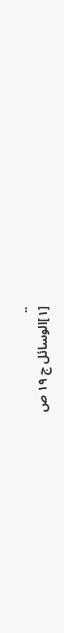..
[١]الوسائل ج ١٩ ص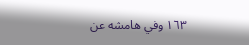١٦٣ وفي هامشه عن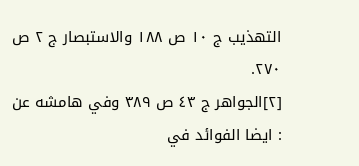التهذيب ج ١٠ ص ١٨٨ والاستبصار ج ٢ ص ٢٧٠.
[٢]الجواهر ج ٤٣ ص ٣٨٩ وفي هامشه عن : ايضا الفوائد في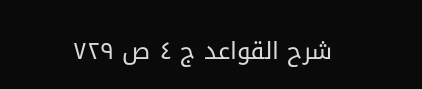شرح القواعد ج ٤ ص ٧٢٩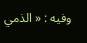وفيه : « الذمي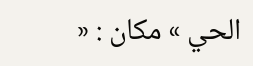الحي » مكان : «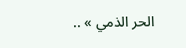الحر الذمي » ..